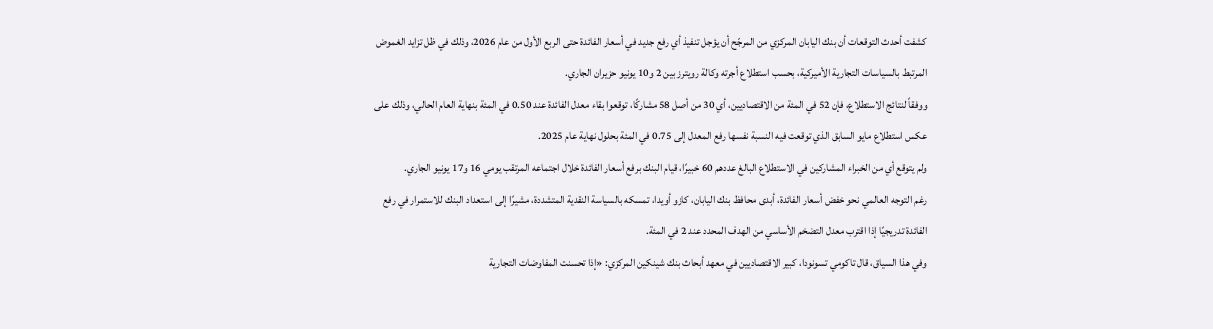كشفت أحدث التوقعات أن بنك اليابان المركزي من المرجّح أن يؤجل تنفيذ أي رفع جديد في أسعار الفائدة حتى الربع الأول من عام 2026، وذلك في ظل تزايد الغموض المرتبط بالسياسات التجارية الأميركية، بحسب استطلاع أجرته وكالة رويترز بين 2 و10 يونيو حزيران الجاري.
ووفقاً لنتائج الاستطلاع، فإن 52 في المئة من الاقتصاديين، أي 30 من أصل 58 مشاركًا، توقعوا بقاء معدل الفائدة عند 0.50 في المئة بنهاية العام الحالي، وذلك على عكس استطلاع مايو السابق الذي توقعت فيه النسبة نفسها رفع المعدل إلى 0.75 في المئة بحلول نهاية عام 2025.
ولم يتوقع أي من الخبراء المشاركين في الاستطلاع البالغ عددهم 60 خبيرًا، قيام البنك برفع أسعار الفائدة خلال اجتماعه المرتقب يومي 16 و17 يونيو الجاري.
رغم التوجه العالمي نحو خفض أسعار الفائدة، أبدى محافظ بنك اليابان، كازو أويدا، تمسكه بالسياسة النقدية المتشددة، مشيرًا إلى استعداد البنك للاستمرار في رفع الفائدة تدريجيًا إذا اقترب معدل التضخم الأساسي من الهدف المحدد عند 2 في المئة.
وفي هذا السياق، قال تاكومي تسونودا، كبير الاقتصاديين في معهد أبحاث بنك شينكين المركزي: «إذا تحسنت المفاوضات التجارية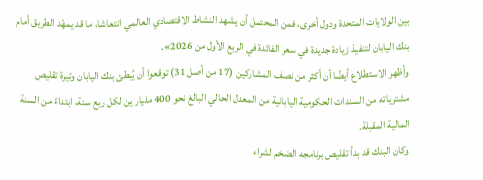بين الولايات المتحدة ودول أخرى، فمن المحتمل أن يشهد النشاط الاقتصادي العالمي انتعاشا، ما قد يمهّد الطريق أمام بنك اليابان لتنفيذ زيادة جديدة في سعر الفائدة في الربع الأول من 2026».
وأظهر الاستطلاع أيضًا أن أكثر من نصف المشاركين (17 من أصل 31) توقعوا أن يُبطئ بنك اليابان وتيرة تقليص مشترياته من السندات الحكومية اليابانية من المعدل الحالي البالغ نحو 400 مليار ين لكل ربع سنة، ابتداءً من السنة المالية المقبلة.
وكان البنك قد بدأ تقليص برنامجه الضخم لشراء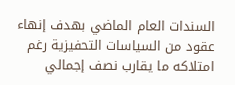السندات العام الماضي بهدف إنهاء عقود من السياسات التحفيزية رغم امتلاكه ما يقارب نصف إجمالي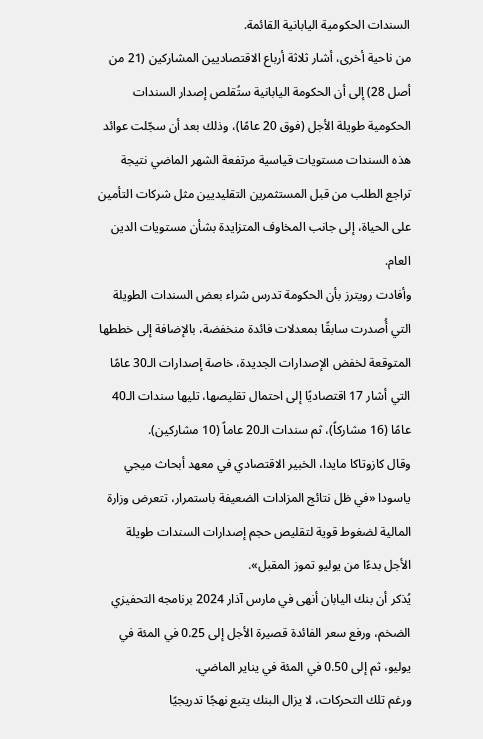السندات الحكومية اليابانية القائمة.
من ناحية أخرى، أشار ثلاثة أرباع الاقتصاديين المشاركين (21 من أصل 28) إلى أن الحكومة اليابانية ستُقلص إصدار السندات الحكومية طويلة الأجل (فوق 20 عامًا)، وذلك بعد أن سجّلت عوائد هذه السندات مستويات قياسية مرتفعة الشهر الماضي نتيجة تراجع الطلب من قبل المستثمرين التقليديين مثل شركات التأمين على الحياة، إلى جانب المخاوف المتزايدة بشأن مستويات الدين العام.
وأفادت رويترز بأن الحكومة تدرس شراء بعض السندات الطويلة التي أُصدرت سابقًا بمعدلات فائدة منخفضة، بالإضافة إلى خططها المتوقعة لخفض الإصدارات الجديدة، خاصة إصدارات الـ30 عامًا التي أشار 17 اقتصاديًا إلى احتمال تقليصها، تليها سندات الـ40 عامًا (16 مشاركاً)، ثم سندات الـ20 عاماً (10 مشاركين).
وقال كازوتاكا مايدا، الخبير الاقتصادي في معهد أبحاث ميجي ياسودا «في ظل نتائج المزادات الضعيفة باستمرار، تتعرض وزارة المالية لضغوط قوية لتقليص حجم إصدارات السندات طويلة الأجل بدءًا من يوليو تموز المقبل».
يُذكر أن بنك اليابان أنهى في مارس آذار 2024 برنامجه التحفيزي الضخم، ورفع سعر الفائدة قصيرة الأجل إلى 0.25 في المئة في يوليو، ثم إلى 0.50 في المئة في يناير الماضي.
ورغم تلك التحركات، لا يزال البنك يتبع نهجًا تدريجيًا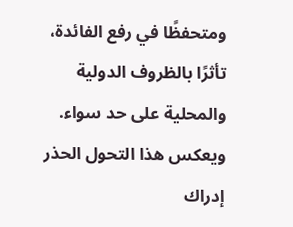ومتحفظًا في رفع الفائدة، تأثرًا بالظروف الدولية والمحلية على حد سواء.
ويعكس هذا التحول الحذر إدراك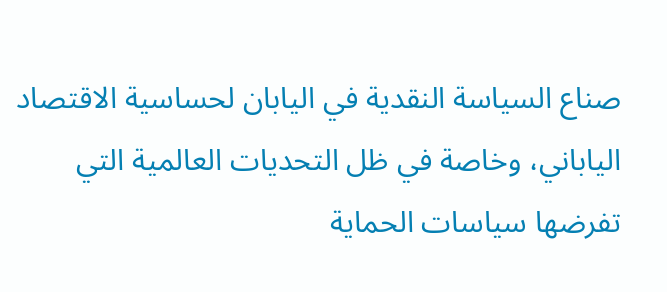صناع السياسة النقدية في اليابان لحساسية الاقتصاد الياباني، وخاصة في ظل التحديات العالمية التي تفرضها سياسات الحماية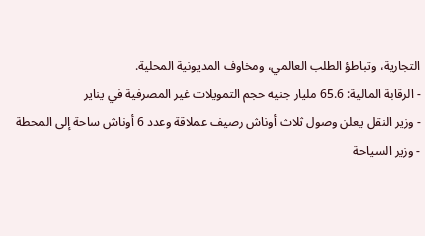التجارية، وتباطؤ الطلب العالمي، ومخاوف المديونية المحلية.
- الرقابة المالية: 65.6 مليار جنيه حجم التمويلات غير المصرفية في يناير
- وزير النقل يعلن وصول ثلاث أوناش رصيف عملاقة وعدد 6 أوناش ساحة إلى المحطة
- وزير السياحة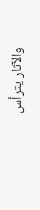والآثار يترأس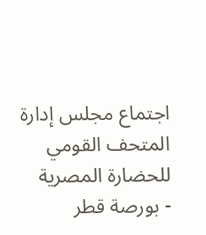اجتماع مجلس إدارة المتحف القومي للحضارة المصرية
- بورصة قطر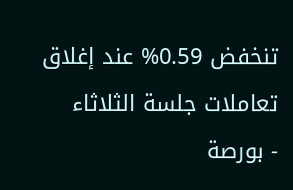تنخفض 0.59% عند إغلاق تعاملات جلسة الثلاثاء
- بورصة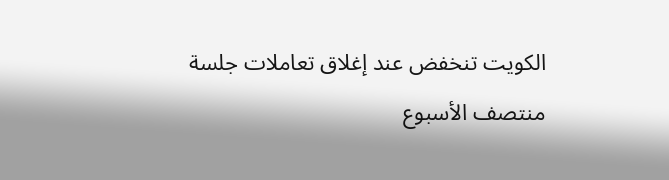الكويت تنخفض عند إغلاق تعاملات جلسة منتصف الأسبوع